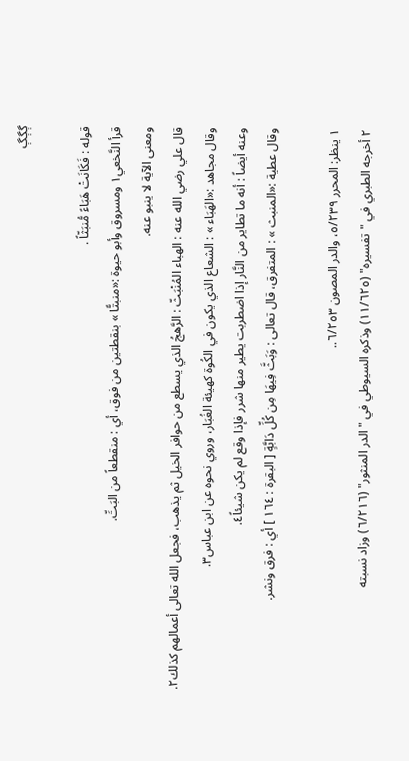ڳڳڳ

قوله : فَكَانَتْ هَبَاءً مُّنبَثّاً .
قرأ النَّخعي١ ومسروق وأبو حيوة :«منبتًّا » بنقطتين من فوق، أي : منقطعاً من البَتِّ.
ومعنى الآية لا ينبو عنه.
قال علي رضي الله عنه : الهباء المُنْبَثّ : الرَّهجُ الذي يسطع من حوافر الخيل ثم يذهب، فجعل الله تعالى أعمالهم كذلك٢.
وقال مجاهد :«الهَبَاء » : الشعاع الذي يكون في الكُوة كهيئة الغُبَار، وروي نحوه عن ابن عباس٣.
وعنه أيضاً : أنه ما تطاير من النَّار إذا اضطربت يطير منها شرر فإذا وقع لم يكن شيئاً٤.
وقال عطية :«المنبث » : المتفرق، قال تعالى : وَبَثَّ فِيهَا مِن كُلِّ دَابَّةٍ [ البقرة : ١٦٤ ] أي : فرق ونشر.

١ ينظر: المحرر ٥/٢٣٩، والدر المصون ٦/٢٥٣..
٢ أخرجه الطبري في "تفسيره" (١١/٦٢٥) وذكره السيوطي في "الدر المنثور" (٦/٢١٦) وزاد نسبته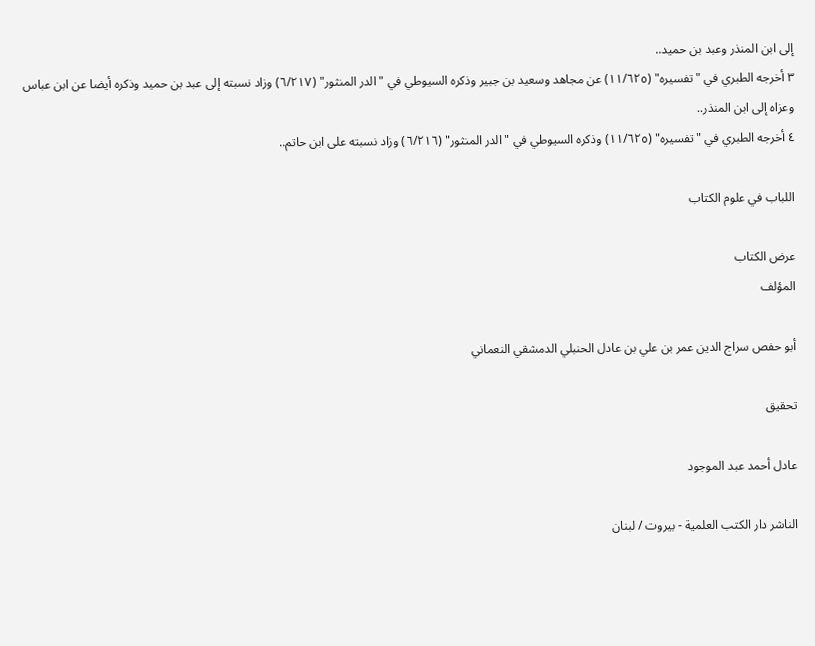إلى ابن المنذر وعبد بن حميد..
٣ أخرجه الطبري في "تفسيره" (١١/٦٢٥) عن مجاهد وسعيد بن جبير وذكره السيوطي في "الدر المنثور" (٦/٢١٧) وزاد نسبته إلى عبد بن حميد وذكره أيضا عن ابن عباس وعزاه إلى ابن المنذر..
٤ أخرجه الطبري في "تفسيره" (١١/٦٢٥) وذكره السيوطي في "الدر المنثور" (٦/٢١٦) وزاد نسبته على ابن حاتم..

اللباب في علوم الكتاب

عرض الكتاب
المؤلف

أبو حفص سراج الدين عمر بن علي بن عادل الحنبلي الدمشقي النعماني

تحقيق

عادل أحمد عبد الموجود

الناشر دار الكتب العلمية - بيروت / لبنان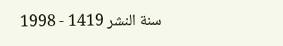سنة النشر 1419 - 1998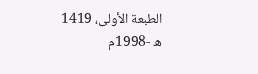الطبعة الأولى، 1419 ه -1998م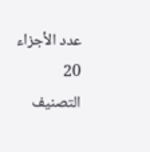عدد الأجزاء 20
التصنيف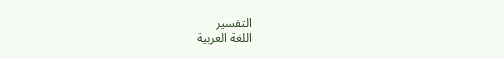التفسير
اللغة العربية